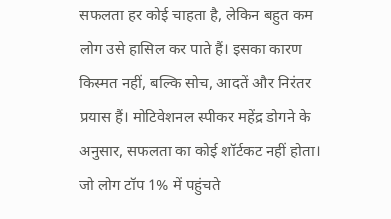सफलता हर कोई चाहता है, लेकिन बहुत कम लोग उसे हासिल कर पाते हैं। इसका कारण किस्मत नहीं, बल्कि सोच, आदतें और निरंतर प्रयास हैं। मोटिवेशनल स्पीकर महेंद्र डोगने के अनुसार, सफलता का कोई शॉर्टकट नहीं होता। जो लोग टॉप 1% में पहुंचते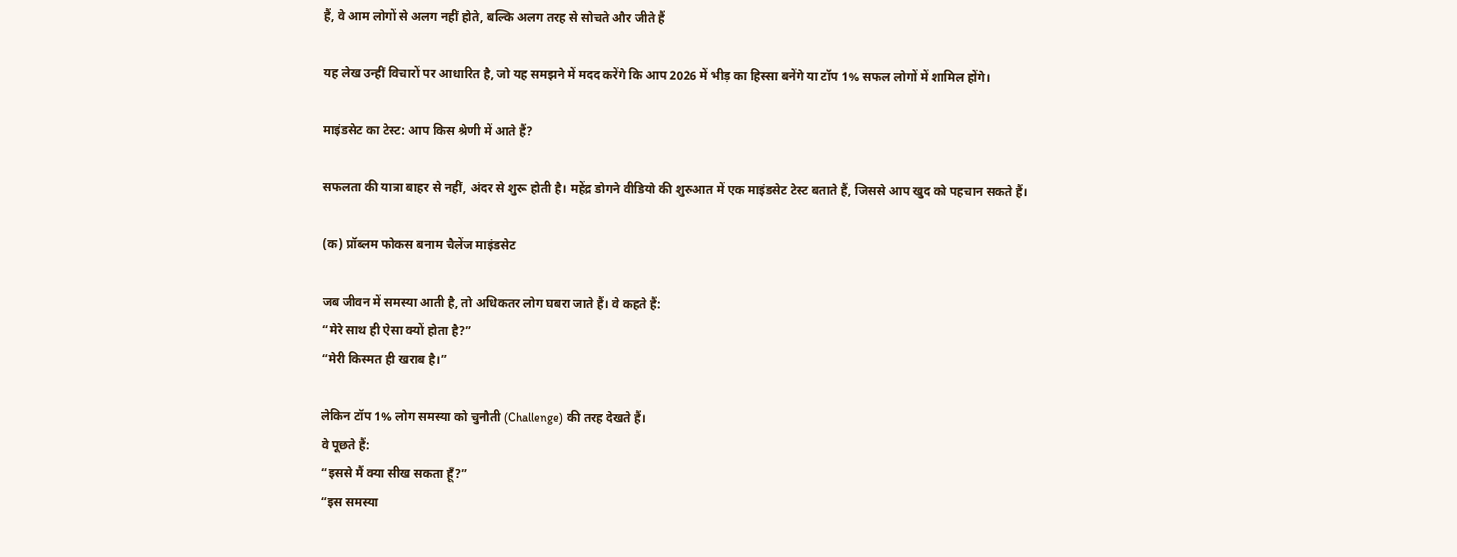हैं, वे आम लोगों से अलग नहीं होते, बल्कि अलग तरह से सोचते और जीते हैं

यह लेख उन्हीं विचारों पर आधारित है, जो यह समझने में मदद करेंगे कि आप 2026 में भीड़ का हिस्सा बनेंगे या टॉप 1% सफल लोगों में शामिल होंगे।

माइंडसेट का टेस्ट: आप किस श्रेणी में आते हैं?

सफलता की यात्रा बाहर से नहीं, अंदर से शुरू होती है। महेंद्र डोगने वीडियो की शुरुआत में एक माइंडसेट टेस्ट बताते हैं, जिससे आप खुद को पहचान सकते हैं।

(क) प्रॉब्लम फोकस बनाम चैलेंज माइंडसेट

जब जीवन में समस्या आती है, तो अधिकतर लोग घबरा जाते हैं। वे कहते हैं:
“मेरे साथ ही ऐसा क्यों होता है?”
“मेरी किस्मत ही खराब है।”

लेकिन टॉप 1% लोग समस्या को चुनौती (Challenge) की तरह देखते हैं।
वे पूछते हैं:
“इससे मैं क्या सीख सकता हूँ?”
“इस समस्या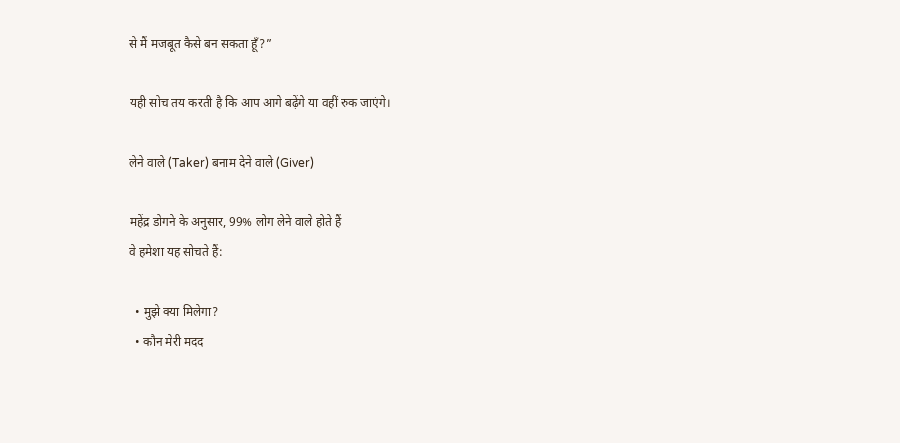से मैं मजबूत कैसे बन सकता हूँ?”

यही सोच तय करती है कि आप आगे बढ़ेंगे या वहीं रुक जाएंगे।

लेने वाले (Taker) बनाम देने वाले (Giver)

महेंद्र डोगने के अनुसार, 99% लोग लेने वाले होते हैं
वे हमेशा यह सोचते हैं:

  • मुझे क्या मिलेगा?
  • कौन मेरी मदद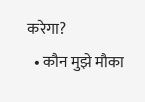करेगा?
  • कौन मुझे मौका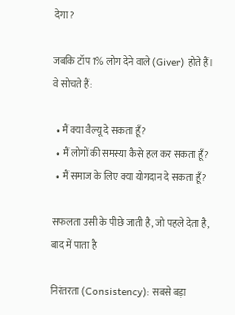देगा?

जबकि टॉप 1% लोग देने वाले (Giver) होते हैं। वे सोचते हैं:

  • मैं क्या वैल्यू दे सकता हूँ?
  • मैं लोगों की समस्या कैसे हल कर सकता हूँ?
  • मैं समाज के लिए क्या योगदान दे सकता हूँ?

सफलता उसी के पीछे जाती है, जो पहले देता है, बाद में पाता है

निरंतरता (Consistency): सबसे बड़ा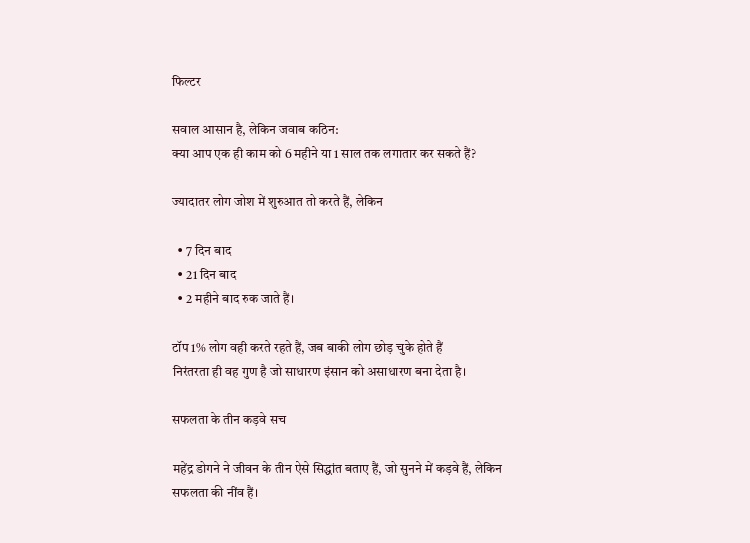फिल्टर

सवाल आसान है, लेकिन जवाब कठिन:
क्या आप एक ही काम को 6 महीने या 1 साल तक लगातार कर सकते हैं?

ज्यादातर लोग जोश में शुरुआत तो करते हैं, लेकिन

  • 7 दिन बाद
  • 21 दिन बाद
  • 2 महीने बाद रुक जाते हैं।

टॉप 1% लोग वही करते रहते हैं, जब बाकी लोग छोड़ चुके होते हैं
निरंतरता ही वह गुण है जो साधारण इंसान को असाधारण बना देता है।

सफलता के तीन कड़वे सच

महेंद्र डोगने ने जीवन के तीन ऐसे सिद्धांत बताए हैं, जो सुनने में कड़वे हैं, लेकिन सफलता की नींव हैं।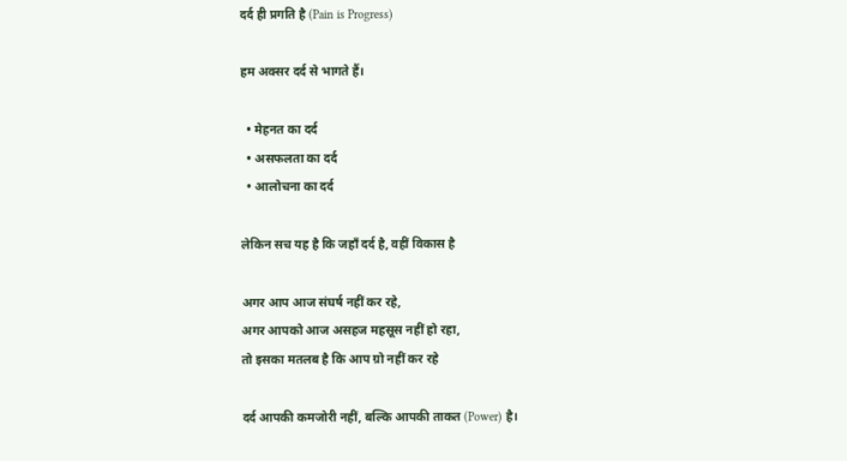दर्द ही प्रगति है (Pain is Progress)

हम अक्सर दर्द से भागते हैं।

  • मेहनत का दर्द
  • असफलता का दर्द
  • आलोचना का दर्द

लेकिन सच यह है कि जहाँ दर्द है, वहीं विकास है

अगर आप आज संघर्ष नहीं कर रहे,
अगर आपको आज असहज महसूस नहीं हो रहा,
तो इसका मतलब है कि आप ग्रो नहीं कर रहे

दर्द आपकी कमजोरी नहीं, बल्कि आपकी ताकत (Power) है।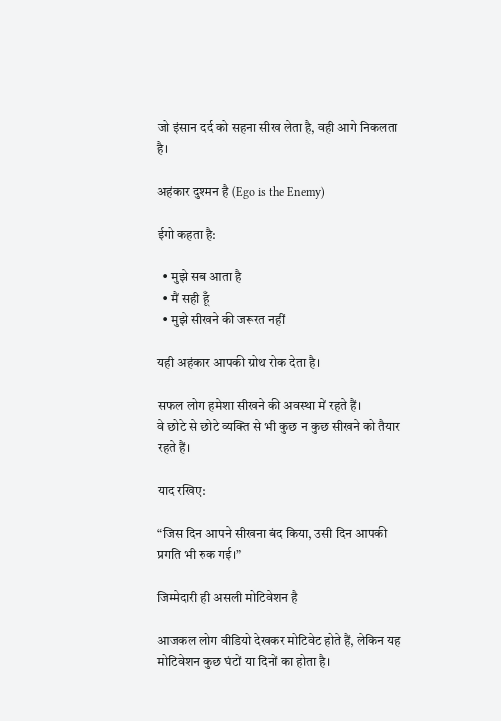जो इंसान दर्द को सहना सीख लेता है, वही आगे निकलता है।

अहंकार दुश्मन है (Ego is the Enemy)

ईगो कहता है:

  • मुझे सब आता है
  • मैं सही हूँ
  • मुझे सीखने की जरूरत नहीं

यही अहंकार आपकी ग्रोथ रोक देता है।

सफल लोग हमेशा सीखने की अवस्था में रहते हैं।
वे छोटे से छोटे व्यक्ति से भी कुछ न कुछ सीखने को तैयार रहते हैं।

याद रखिए:

“जिस दिन आपने सीखना बंद किया, उसी दिन आपकी प्रगति भी रुक गई।”

जिम्मेदारी ही असली मोटिवेशन है

आजकल लोग वीडियो देखकर मोटिवेट होते हैं, लेकिन यह मोटिवेशन कुछ घंटों या दिनों का होता है।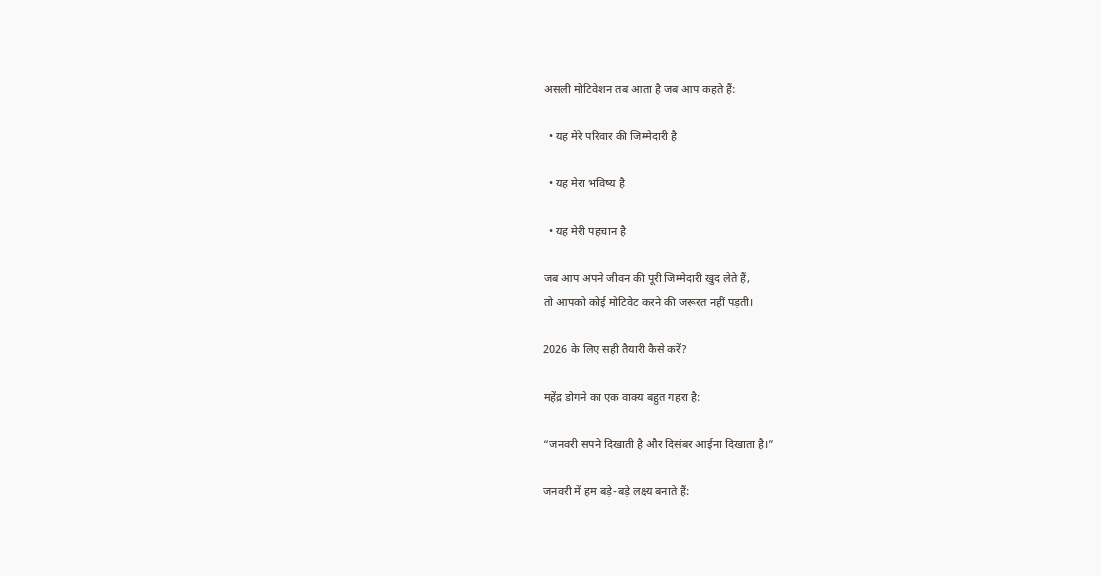असली मोटिवेशन तब आता है जब आप कहते हैं:

  • यह मेरे परिवार की जिम्मेदारी है

  • यह मेरा भविष्य है

  • यह मेरी पहचान है

जब आप अपने जीवन की पूरी जिम्मेदारी खुद लेते हैं,
तो आपको कोई मोटिवेट करने की जरूरत नहीं पड़ती।

2026 के लिए सही तैयारी कैसे करें?

महेंद्र डोगने का एक वाक्य बहुत गहरा है:

“जनवरी सपने दिखाती है और दिसंबर आईना दिखाता है।”

जनवरी में हम बड़े-बड़े लक्ष्य बनाते हैं: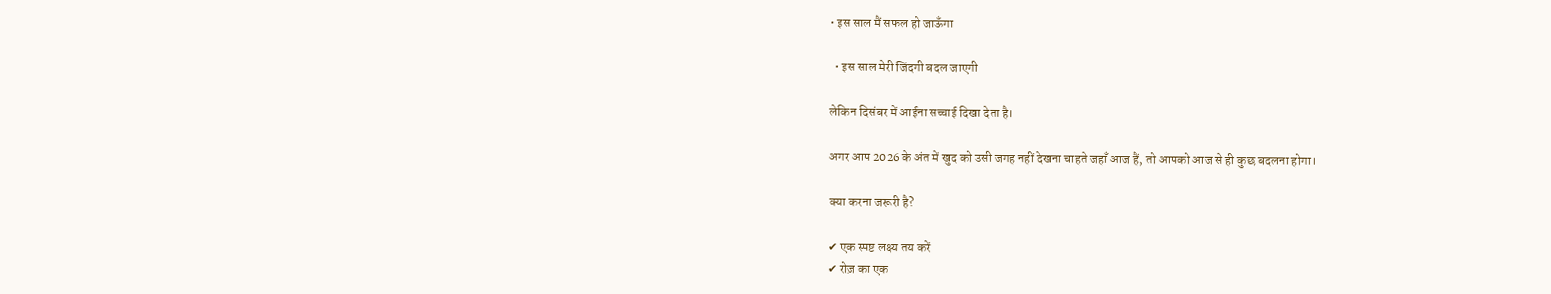• इस साल मैं सफल हो जाऊँगा

  • इस साल मेरी जिंदगी बदल जाएगी

लेकिन दिसंबर में आईना सच्चाई दिखा देता है।

अगर आप 2026 के अंत में खुद को उसी जगह नहीं देखना चाहते जहाँ आज हैं, तो आपको आज से ही कुछ बदलना होगा।

क्या करना जरूरी है?

✔ एक स्पष्ट लक्ष्य तय करें
✔ रोज़ का एक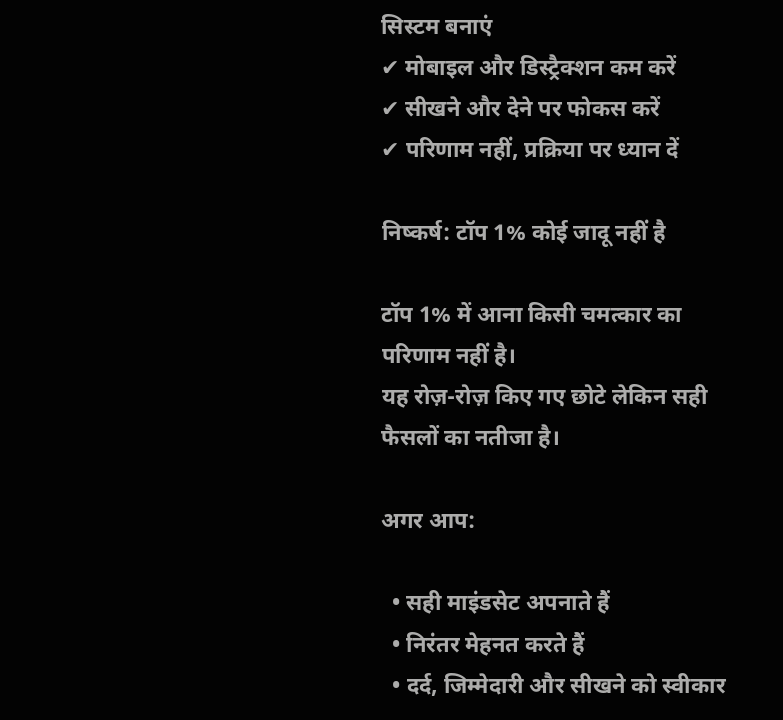सिस्टम बनाएं
✔ मोबाइल और डिस्ट्रैक्शन कम करें
✔ सीखने और देने पर फोकस करें
✔ परिणाम नहीं, प्रक्रिया पर ध्यान दें

निष्कर्ष: टॉप 1% कोई जादू नहीं है

टॉप 1% में आना किसी चमत्कार का परिणाम नहीं है।
यह रोज़-रोज़ किए गए छोटे लेकिन सही फैसलों का नतीजा है।

अगर आप:

  • सही माइंडसेट अपनाते हैं
  • निरंतर मेहनत करते हैं
  • दर्द, जिम्मेदारी और सीखने को स्वीकार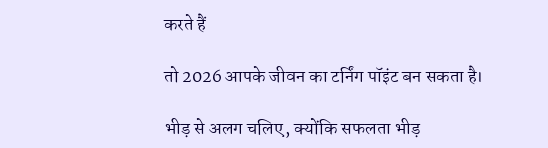करते हैं

तो 2026 आपके जीवन का टर्निंग पॉइंट बन सकता है।

भीड़ से अलग चलिए, क्योंकि सफलता भीड़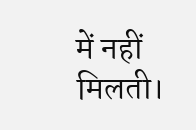में नहीं मिलती।